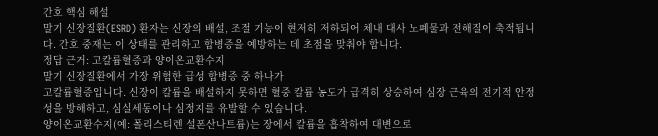간호 핵심 해설
말기 신장질환(ESRD) 환자는 신장의 배설, 조절 기능이 현저히 저하되어 체내 대사 노폐물과 전해질이 축적됩니다. 간호 중재는 이 상태를 관리하고 합병증을 예방하는 데 초점을 맞춰야 합니다.
정답 근거: 고칼륨혈증과 양이온교환수지
말기 신장질환에서 가장 위험한 급성 합병증 중 하나가
고칼륨혈증입니다. 신장이 칼륨을 배설하지 못하면 혈중 칼륨 농도가 급격히 상승하여 심장 근육의 전기적 안정성을 방해하고, 심실세동이나 심정지를 유발할 수 있습니다.
양이온교환수지(예: 폴리스티렌 설폰산나트륨)는 장에서 칼륨을 흡착하여 대변으로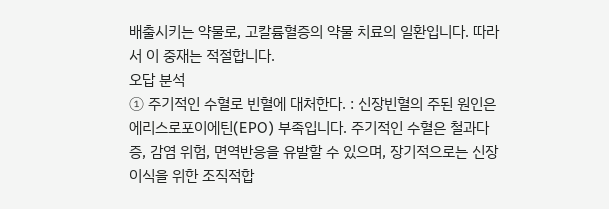배출시키는 약물로, 고칼륨혈증의 약물 치료의 일환입니다. 따라서 이 중재는 적절합니다.
오답 분석
① 주기적인 수혈로 빈혈에 대처한다. : 신장빈혈의 주된 원인은
에리스로포이에틴(EPO) 부족입니다. 주기적인 수혈은 철과다증, 감염 위험, 면역반응을 유발할 수 있으며, 장기적으로는 신장이식을 위한 조직적합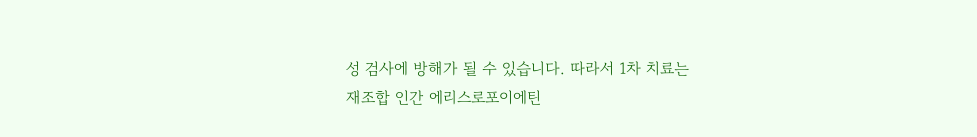성 검사에 방해가 될 수 있습니다. 따라서 1차 치료는
재조합 인간 에리스로포이에틴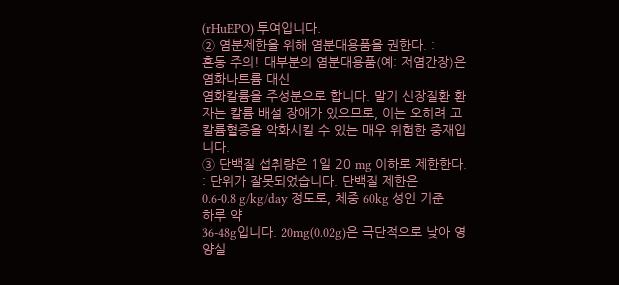(rHuEPO) 투여입니다.
② 염분제한을 위해 염분대용품을 권한다. :
혼동 주의! 대부분의 염분대용품(예: 저염간장)은 염화나트륨 대신
염화칼륨을 주성분으로 합니다. 말기 신장질환 환자는 칼륨 배설 장애가 있으므로, 이는 오히려 고칼륨혈증을 악화시킬 수 있는 매우 위험한 중재입니다.
③ 단백질 섭취량은 1일 20 mg 이하로 제한한다. : 단위가 잘못되었습니다. 단백질 제한은
0.6-0.8 g/kg/day 정도로, 체중 60kg 성인 기준 하루 약
36-48g입니다. 20mg(0.02g)은 극단적으로 낮아 영양실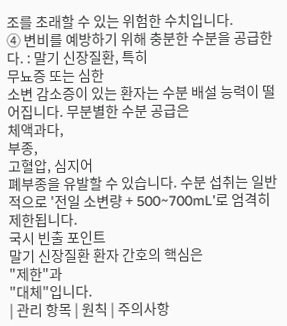조를 초래할 수 있는 위험한 수치입니다.
④ 변비를 예방하기 위해 충분한 수분을 공급한다. : 말기 신장질환, 특히
무뇨증 또는 심한
소변 감소증이 있는 환자는 수분 배설 능력이 떨어집니다. 무분별한 수분 공급은
체액과다,
부종,
고혈압, 심지어
폐부종을 유발할 수 있습니다. 수분 섭취는 일반적으로 '전일 소변량 + 500~700mL'로 엄격히 제한됩니다.
국시 빈출 포인트
말기 신장질환 환자 간호의 핵심은
"제한"과
"대체"입니다.
| 관리 항목 | 원칙 | 주의사항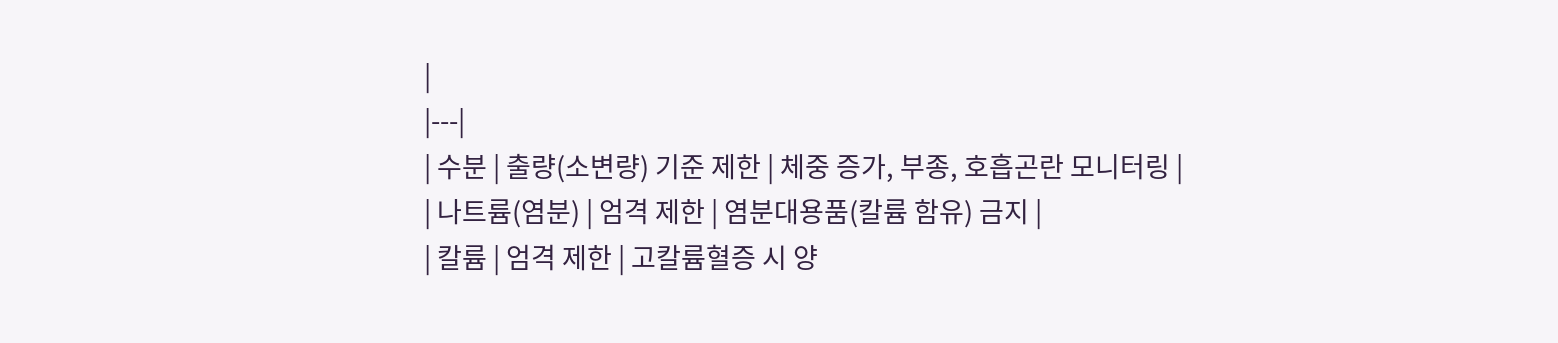|
|---|
| 수분 | 출량(소변량) 기준 제한 | 체중 증가, 부종, 호흡곤란 모니터링 |
| 나트륨(염분) | 엄격 제한 | 염분대용품(칼륨 함유) 금지 |
| 칼륨 | 엄격 제한 | 고칼륨혈증 시 양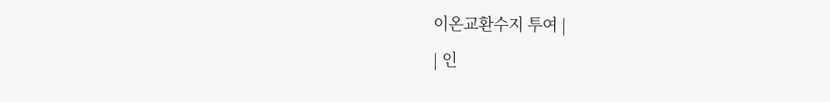이온교환수지 투여 |
| 인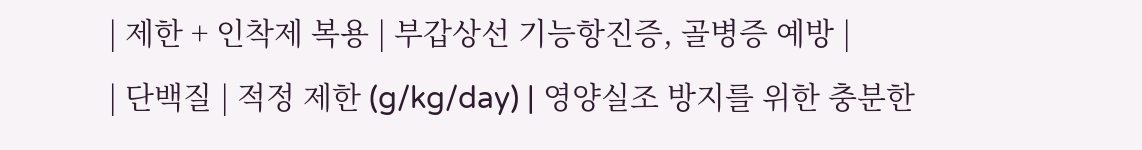| 제한 + 인착제 복용 | 부갑상선 기능항진증, 골병증 예방 |
| 단백질 | 적정 제한 (g/kg/day) | 영양실조 방지를 위한 충분한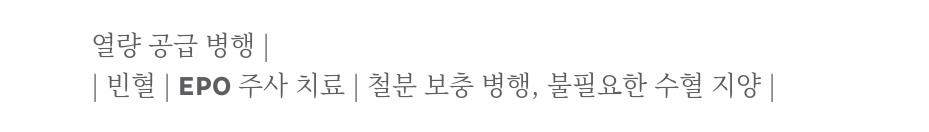열량 공급 병행 |
| 빈혈 | EPO 주사 치료 | 철분 보충 병행, 불필요한 수혈 지양 |